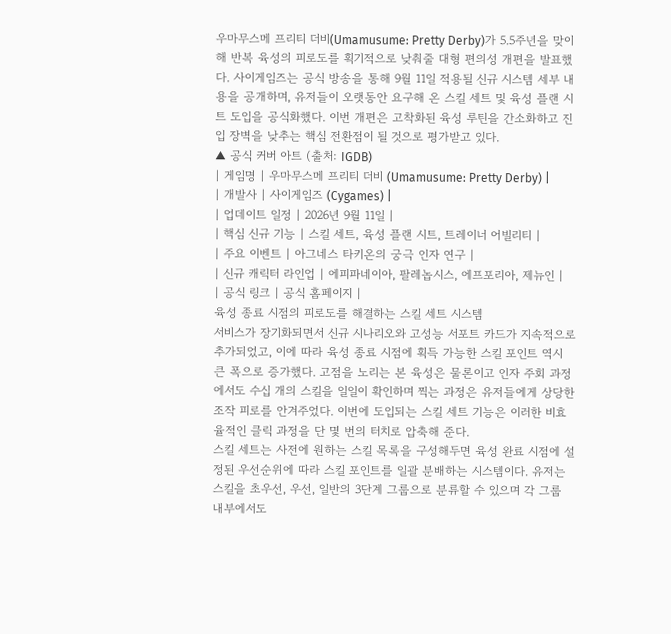우마무스메 프리티 더비(Umamusume: Pretty Derby)가 5.5주년을 맞이해 반복 육성의 피로도를 획기적으로 낮춰줄 대형 편의성 개편을 발표했다. 사이게임즈는 공식 방송을 통해 9월 11일 적용될 신규 시스템 세부 내용을 공개하며, 유저들이 오랫동안 요구해 온 스킬 세트 및 육성 플랜 시트 도입을 공식화했다. 이번 개편은 고착화된 육성 루틴을 간소화하고 진입 장벽을 낮추는 핵심 전환점이 될 것으로 평가받고 있다.
▲ 공식 커버 아트 (출처: IGDB)
| 게임명 | 우마무스메 프리티 더비 (Umamusume: Pretty Derby) |
| 개발사 | 사이게임즈 (Cygames) |
| 업데이트 일정 | 2026년 9월 11일 |
| 핵심 신규 기능 | 스킬 세트, 육성 플랜 시트, 트레이너 어빌리티 |
| 주요 이벤트 | 아그네스 타키온의 궁극 인자 연구 |
| 신규 캐릭터 라인업 | 에피파네이아, 팔레놉시스, 에프포리아, 제뉴인 |
| 공식 링크 | 공식 홈페이지 |
육성 종료 시점의 피로도를 해결하는 스킬 세트 시스템
서비스가 장기화되면서 신규 시나리오와 고성능 서포트 카드가 지속적으로 추가되었고, 이에 따라 육성 종료 시점에 획득 가능한 스킬 포인트 역시 큰 폭으로 증가했다. 고점을 노리는 본 육성은 물론이고 인자 주회 과정에서도 수십 개의 스킬을 일일이 확인하며 찍는 과정은 유저들에게 상당한 조작 피로를 안겨주었다. 이번에 도입되는 스킬 세트 기능은 이러한 비효율적인 클릭 과정을 단 몇 번의 터치로 압축해 준다.
스킬 세트는 사전에 원하는 스킬 목록을 구성해두면 육성 완료 시점에 설정된 우선순위에 따라 스킬 포인트를 일괄 분배하는 시스템이다. 유저는 스킬을 초우선, 우선, 일반의 3단계 그룹으로 분류할 수 있으며 각 그룹 내부에서도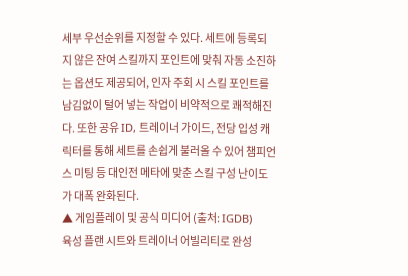세부 우선순위를 지정할 수 있다. 세트에 등록되지 않은 잔여 스킬까지 포인트에 맞춰 자동 소진하는 옵션도 제공되어, 인자 주회 시 스킬 포인트를 남김없이 털어 넣는 작업이 비약적으로 쾌적해진다. 또한 공유 ID, 트레이너 가이드, 전당 입성 캐릭터를 통해 세트를 손쉽게 불러올 수 있어 챔피언스 미팅 등 대인전 메타에 맞춘 스킬 구성 난이도가 대폭 완화된다.
▲ 게임플레이 및 공식 미디어 (출처: IGDB)
육성 플랜 시트와 트레이너 어빌리티로 완성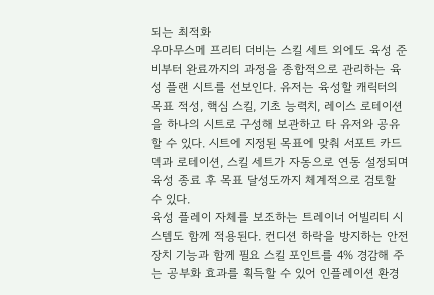되는 최적화
우마무스메 프리티 더비는 스킬 세트 외에도 육성 준비부터 완료까지의 과정을 종합적으로 관리하는 육성 플랜 시트를 선보인다. 유저는 육성할 캐릭터의 목표 적성, 핵심 스킬, 기초 능력치, 레이스 로테이션을 하나의 시트로 구성해 보관하고 타 유저와 공유할 수 있다. 시트에 지정된 목표에 맞춰 서포트 카드 덱과 로테이션, 스킬 세트가 자동으로 연동 설정되며 육성 종료 후 목표 달성도까지 체계적으로 검토할 수 있다.
육성 플레이 자체를 보조하는 트레이너 어빌리티 시스템도 함께 적용된다. 컨디션 하락을 방지하는 안전장치 기능과 함께 필요 스킬 포인트를 4% 경감해 주는 공부화 효과를 획득할 수 있어 인플레이션 환경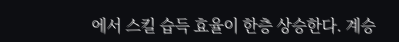에서 스킬 습득 효율이 한층 상승한다. 계승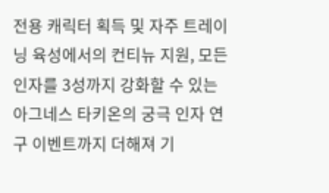전용 캐릭터 획득 및 자주 트레이닝 육성에서의 컨티뉴 지원, 모든 인자를 3성까지 강화할 수 있는 아그네스 타키온의 궁극 인자 연구 이벤트까지 더해져 기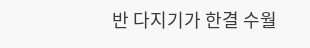반 다지기가 한결 수월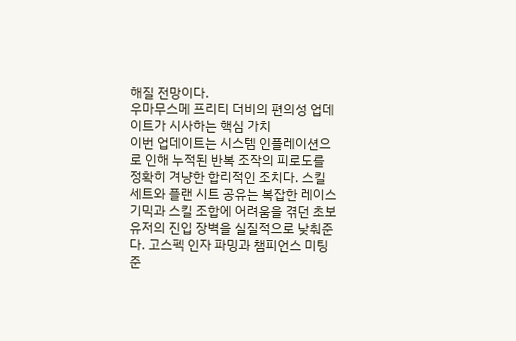해질 전망이다.
우마무스메 프리티 더비의 편의성 업데이트가 시사하는 핵심 가치
이번 업데이트는 시스템 인플레이션으로 인해 누적된 반복 조작의 피로도를 정확히 겨냥한 합리적인 조치다. 스킬 세트와 플랜 시트 공유는 복잡한 레이스 기믹과 스킬 조합에 어려움을 겪던 초보 유저의 진입 장벽을 실질적으로 낮춰준다. 고스펙 인자 파밍과 챔피언스 미팅 준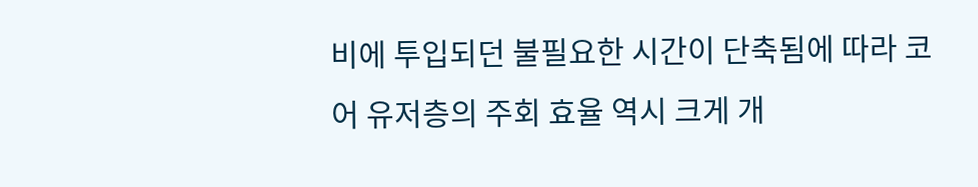비에 투입되던 불필요한 시간이 단축됨에 따라 코어 유저층의 주회 효율 역시 크게 개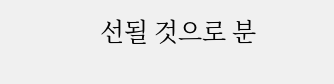선될 것으로 분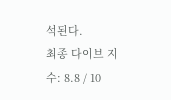석된다.
최종 다이브 지수: 8.8 / 10